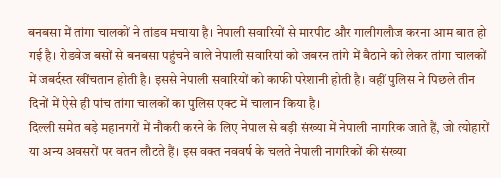बनबसा में तांगा चालकों ने तांडव मचाया है। नेपाली सवारियों से मारपीट और गालीगलौज करना आम बात हो गई है। रोडवेज बसों से बनबसा पहुंचने वाले नेपाली सवारियां को जबरन तांगे में बैठाने को लेकर तांगा चालकों में जबर्दस्त खींचतान होती है। इससे नेपाली सवारियों को काफी परेशानी होती है। वहीं पुलिस ने पिछले तीन दिनों में ऐसे ही पांच तांगा चालकों का पुलिस एक्ट में चालान किया है।
दिल्ली समेत बड़े महानगरों में नौकरी करने के लिए नेपाल से बड़ी संख्या में नेपाली नागरिक जाते हैं, जो त्योहारों या अन्य अवसरों पर वतन लौटते हैं। इस वक्त नववर्ष के चलते नेपाली नागरिकों की संख्या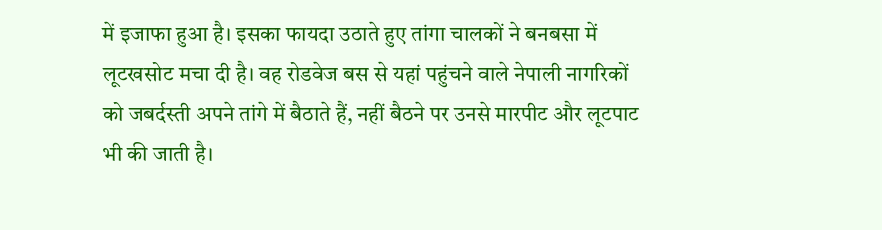में इजाफा हुआ है। इसका फायदा उठाते हुए तांगा चालकों ने बनबसा में लूटखसोट मचा दी है। वह रोडवेज बस से यहां पहुंचने वाले नेपाली नागरिकों को जबर्दस्ती अपने तांगे में बैठाते हैं, नहीं बैठने पर उनसे मारपीट और लूटपाट भी की जाती है।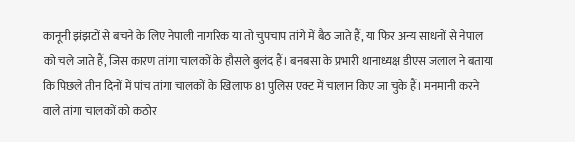कानूनी झंझटों से बचने के लिए नेपाली नागरिक या तो चुपचाप तांगे में बैठ जाते हैं, या फिर अन्य साधनों से नेपाल को चले जाते हैं, जिस कारण तांगा चालकों के हौसले बुलंद हैं। बनबसा के प्रभारी थानाध्यक्ष डीएस जलाल ने बताया कि पिछले तीन दिनों में पांच तांगा चालकों के खिलाफ 81 पुलिस एक्ट में चालान किए जा चुके हैं। मनमानी करने वाले तांगा चालकों को कठोर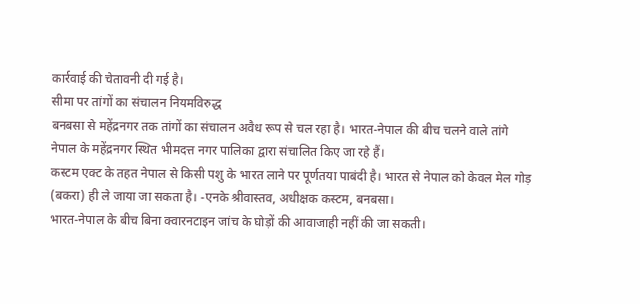कार्रवाई की चेतावनी दी गई है।
सीमा पर तांगों का संचालन नियमविरुद्ध
बनबसा से महेंद्रनगर तक तांगों का संचालन अवैध रूप से चल रहा है। भारत-नेपाल की बीच चलने वाले तांगे नेपाल के महेंद्रनगर स्थित भीमदत्त नगर पालिका द्वारा संचालित किए जा रहे हैं।
कस्टम एक्ट के तहत नेपाल से किसी पशु के भारत लाने पर पूर्णतया पाबंदी है। भारत से नेपाल को केवल मेल गोड़ (बकरा) ही ले जाया जा सकता है। -एनके श्रीवास्तव, अधीक्षक कस्टम, बनबसा।
भारत-नेपाल के बीच बिना क्वारनटाइन जांच के घोड़ों की आवाजाही नहीं की जा सकती।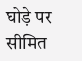घोड़े पर सीमित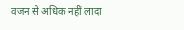वजन से अधिक नहीं लादा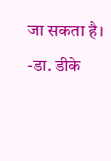जा सकता है। -डा. डीके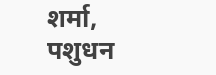शर्मा, पशुधन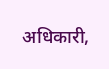अधिकारी,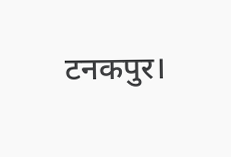टनकपुर।